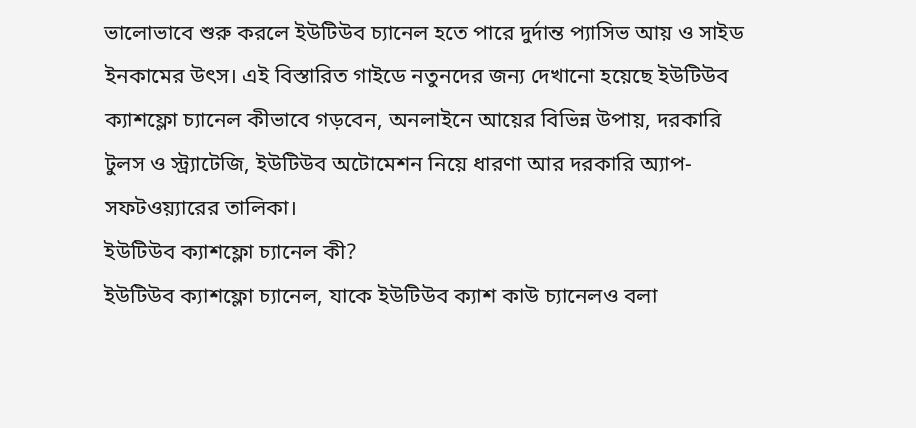ভালোভাবে শুরু করলে ইউটিউব চ্যানেল হতে পারে দুর্দান্ত প্যাসিভ আয় ও সাইড ইনকামের উৎস। এই বিস্তারিত গাইডে নতুনদের জন্য দেখানো হয়েছে ইউটিউব ক্যাশফ্লো চ্যানেল কীভাবে গড়বেন, অনলাইনে আয়ের বিভিন্ন উপায়, দরকারি টুলস ও স্ট্র্যাটেজি, ইউটিউব অটোমেশন নিয়ে ধারণা আর দরকারি অ্যাপ-সফটওয়্যারের তালিকা।
ইউটিউব ক্যাশফ্লো চ্যানেল কী?
ইউটিউব ক্যাশফ্লো চ্যানেল, যাকে ইউটিউব ক্যাশ কাউ চ্যানেলও বলা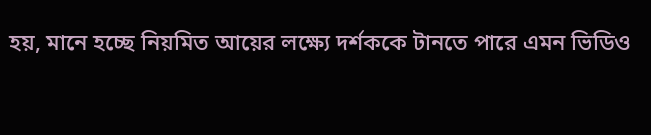হয়, মানে হচ্ছে নিয়মিত আয়ের লক্ষ্যে দর্শককে টানতে পারে এমন ভিডিও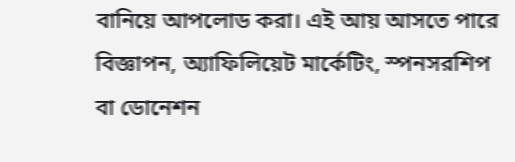বানিয়ে আপলোড করা। এই আয় আসতে পারে বিজ্ঞাপন, অ্যাফিলিয়েট মার্কেটিং, স্পনসরশিপ বা ডোনেশন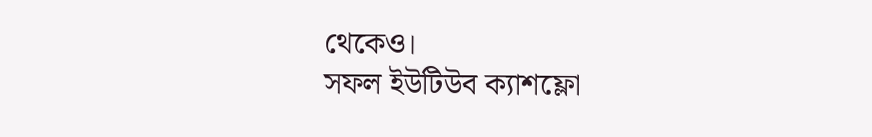থেকেও।
সফল ইউটিউব ক্যাশফ্লো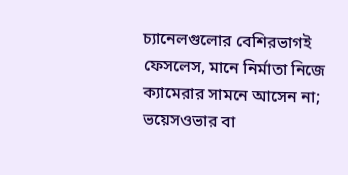চ্যানেলগুলোর বেশিরভাগই ফেসলেস, মানে নির্মাতা নিজে ক্যামেরার সামনে আসেন না; ভয়েসওভার বা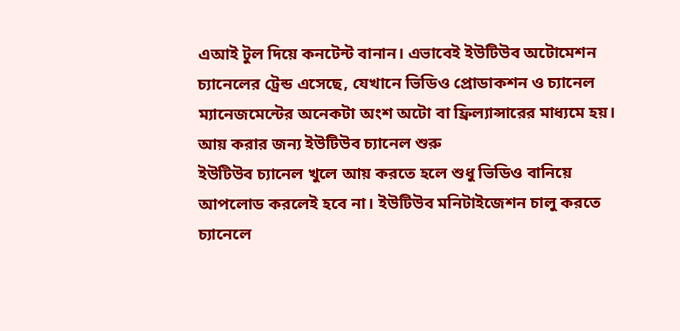এআই টুল দিয়ে কনটেন্ট বানান। এভাবেই ইউটিউব অটোমেশন চ্যানেলের ট্রেন্ড এসেছে, যেখানে ভিডিও প্রোডাকশন ও চ্যানেল ম্যানেজমেন্টের অনেকটা অংশ অটো বা ফ্রিল্যান্সারের মাধ্যমে হয়।
আয় করার জন্য ইউটিউব চ্যানেল শুরু
ইউটিউব চ্যানেল খুলে আয় করতে হলে শুধু ভিডিও বানিয়ে আপলোড করলেই হবে না। ইউটিউব মনিটাইজেশন চালু করতে চ্যানেলে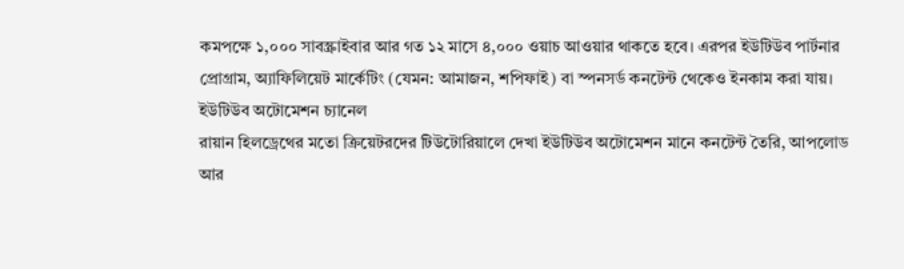কমপক্ষে ১,০০০ সাবস্ক্রাইবার আর গত ১২ মাসে ৪,০০০ ওয়াচ আওয়ার থাকতে হবে। এরপর ইউটিউব পার্টনার প্রোগ্রাম, অ্যাফিলিয়েট মার্কেটিং (যেমন: আমাজন, শপিফাই) বা স্পনসর্ড কনটেন্ট থেকেও ইনকাম করা যায়।
ইউটিউব অটোমেশন চ্যানেল
রায়ান হিলড্রেথের মতো ক্রিয়েটরদের টিউটোরিয়ালে দেখা ইউটিউব অটোমেশন মানে কনটেন্ট তৈরি, আপলোড আর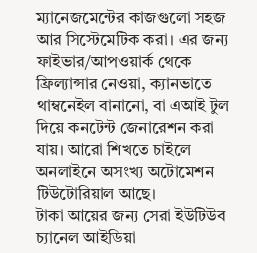ম্যানেজমেন্টের কাজগুলো সহজ আর সিস্টেমেটিক করা। এর জন্য ফাইভার/আপওয়ার্ক থেকে ফ্রিল্যান্সার নেওয়া, ক্যানভাতে থাম্বনেইল বানানো, বা এআই টুল দিয়ে কনটেন্ট জেনারেশন করা যায়। আরো শিখতে চাইলে অনলাইনে অসংখ্য অটোমেশন টিউটোরিয়াল আছে।
টাকা আয়ের জন্য সেরা ইউটিউব চ্যানেল আইডিয়া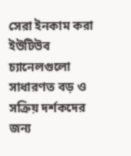সেরা ইনকাম করা ইউটিউব চ্যানেলগুলো সাধারণত বড় ও সক্রিয় দর্শকদের জন্য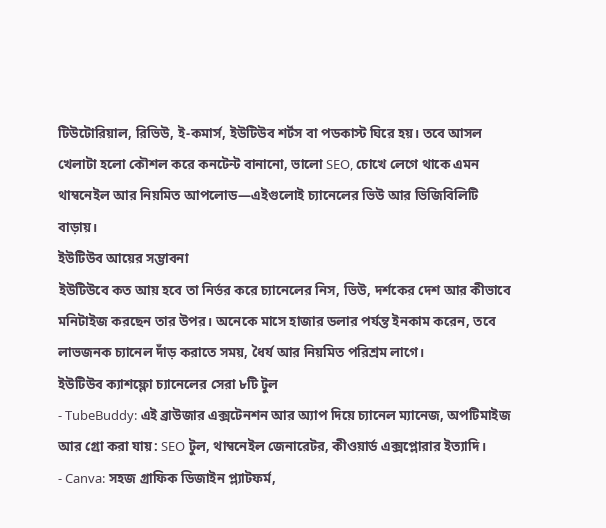টিউটোরিয়াল, রিভিউ, ই-কমার্স, ইউটিউব শর্টস বা পডকাস্ট ঘিরে হয়। তবে আসল খেলাটা হলো কৌশল করে কনটেন্ট বানানো, ভালো SEO, চোখে লেগে থাকে এমন থাম্বনেইল আর নিয়মিত আপলোড—এইগুলোই চ্যানেলের ভিউ আর ভিজিবিলিটি বাড়ায়।
ইউটিউব আয়ের সম্ভাবনা
ইউটিউবে কত আয় হবে তা নির্ভর করে চ্যানেলের নিস, ভিউ, দর্শকের দেশ আর কীভাবে মনিটাইজ করছেন তার উপর। অনেকে মাসে হাজার ডলার পর্যন্ত ইনকাম করেন, তবে লাভজনক চ্যানেল দাঁড় করাতে সময়, ধৈর্য আর নিয়মিত পরিশ্রম লাগে।
ইউটিউব ক্যাশফ্লো চ্যানেলের সেরা ৮টি টুল
- TubeBuddy: এই ব্রাউজার এক্সটেনশন আর অ্যাপ দিয়ে চ্যানেল ম্যানেজ, অপটিমাইজ আর গ্রো করা যায়: SEO টুল, থাম্বনেইল জেনারেটর, কীওয়ার্ড এক্সপ্লোরার ইত্যাদি।
- Canva: সহজ গ্রাফিক ডিজাইন প্ল্যাটফর্ম,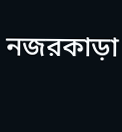নজরকাড়া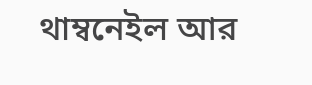থাম্বনেইল আর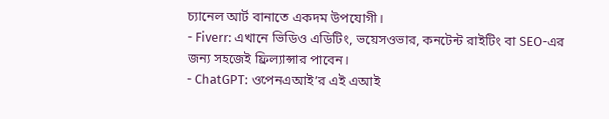চ্যানেল আর্ট বানাতে একদম উপযোগী।
- Fiverr: এখানে ভিডিও এডিটিং, ভয়েসওভার, কনটেন্ট রাইটিং বা SEO-এর জন্য সহজেই ফ্রিল্যান্সার পাবেন।
- ChatGPT: ওপেনএআই’র এই এআই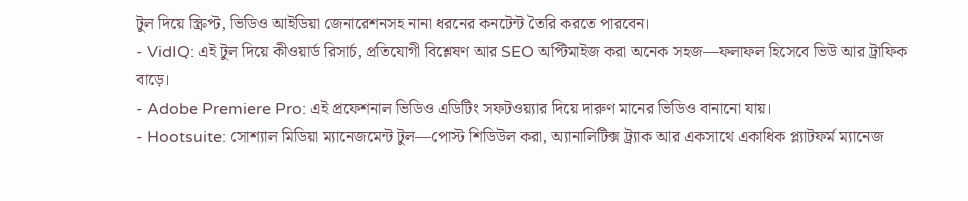টুল দিয়ে স্ক্রিপ্ট, ভিডিও আইডিয়া জেনারেশনসহ নানা ধরনের কনটেন্ট তৈরি করতে পারবেন।
- VidIQ: এই টুল দিয়ে কীওয়ার্ড রিসার্চ, প্রতিযোগী বিশ্লেষণ আর SEO অপ্টিমাইজ করা অনেক সহজ—ফলাফল হিসেবে ভিউ আর ট্রাফিক বাড়ে।
- Adobe Premiere Pro: এই প্রফেশনাল ভিডিও এডিটিং সফটওয়্যার দিয়ে দারুণ মানের ভিডিও বানানো যায়।
- Hootsuite: সোশ্যাল মিডিয়া ম্যানেজমেন্ট টুল—পোস্ট শিডিউল করা, অ্যানালিটিক্স ট্র্যাক আর একসাথে একাধিক প্ল্যাটফর্ম ম্যানেজ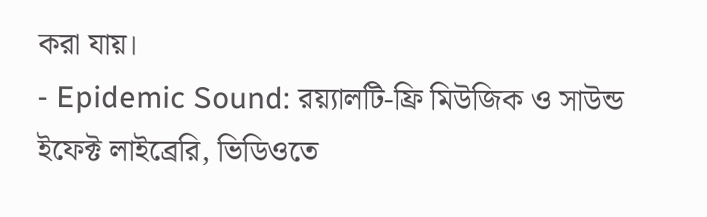করা যায়।
- Epidemic Sound: রয়্যালটি-ফ্রি মিউজিক ও সাউন্ড ইফেক্ট লাইব্রেরি, ভিডিওতে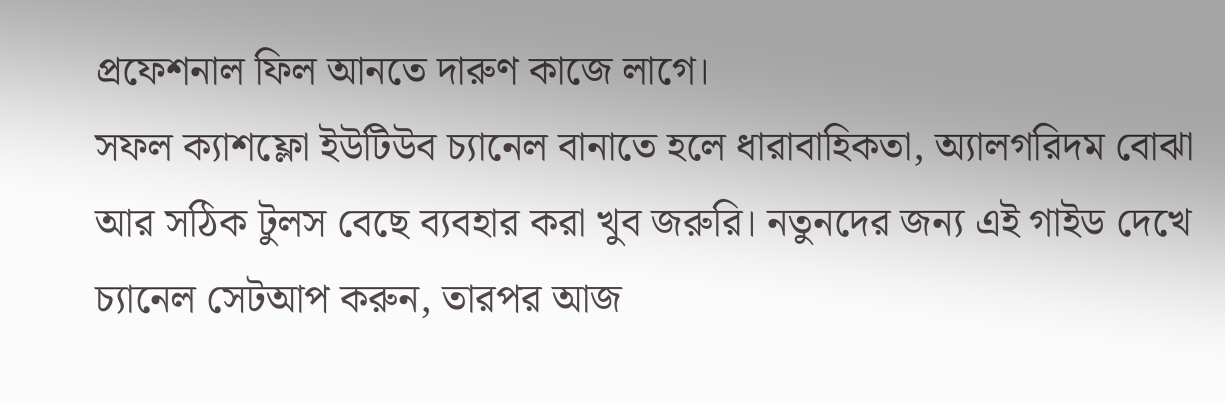প্রফেশনাল ফিল আনতে দারুণ কাজে লাগে।
সফল ক্যাশফ্লো ইউটিউব চ্যানেল বানাতে হলে ধারাবাহিকতা, অ্যালগরিদম বোঝা আর সঠিক টুলস বেছে ব্যবহার করা খুব জরুরি। নতুনদের জন্য এই গাইড দেখে চ্যানেল সেটআপ করুন, তারপর আজ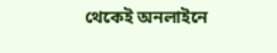থেকেই অনলাইনে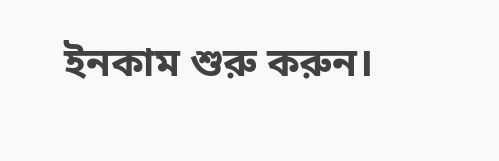ইনকাম শুরু করুন।